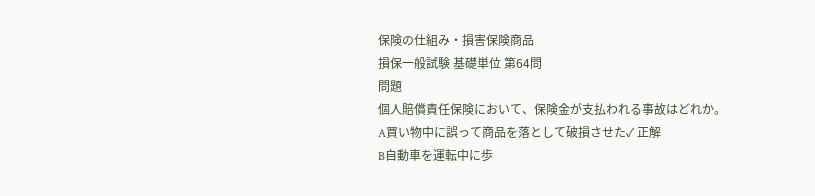保険の仕組み・損害保険商品
損保一般試験 基礎単位 第64問
問題
個人賠償責任保険において、保険金が支払われる事故はどれか。
A買い物中に誤って商品を落として破損させた✓ 正解
B自動車を運転中に歩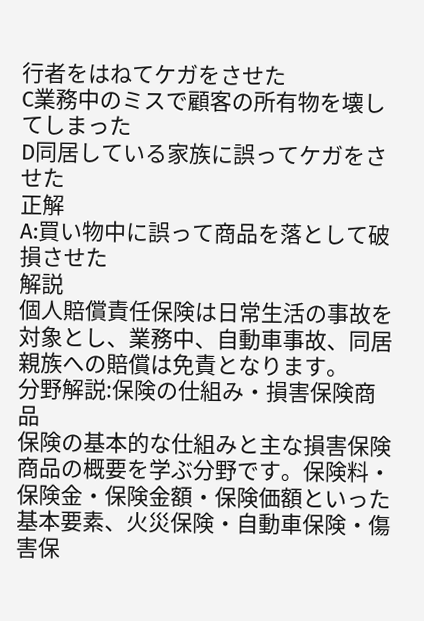行者をはねてケガをさせた
C業務中のミスで顧客の所有物を壊してしまった
D同居している家族に誤ってケガをさせた
正解
A:買い物中に誤って商品を落として破損させた
解説
個人賠償責任保険は日常生活の事故を対象とし、業務中、自動車事故、同居親族への賠償は免責となります。
分野解説:保険の仕組み・損害保険商品
保険の基本的な仕組みと主な損害保険商品の概要を学ぶ分野です。保険料・保険金・保険金額・保険価額といった基本要素、火災保険・自動車保険・傷害保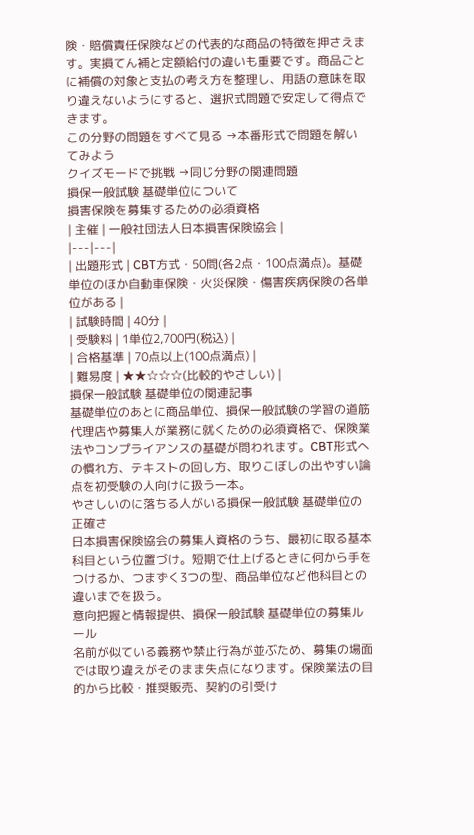険・賠償責任保険などの代表的な商品の特徴を押さえます。実損てん補と定額給付の違いも重要です。商品ごとに補償の対象と支払の考え方を整理し、用語の意味を取り違えないようにすると、選択式問題で安定して得点できます。
この分野の問題をすべて見る →本番形式で問題を解いてみよう
クイズモードで挑戦 →同じ分野の関連問題
損保一般試験 基礎単位について
損害保険を募集するための必須資格
| 主催 | 一般社団法人日本損害保険協会 |
|---|---|
| 出題形式 | CBT方式・50問(各2点・100点満点)。基礎単位のほか自動車保険・火災保険・傷害疾病保険の各単位がある |
| 試験時間 | 40分 |
| 受験料 | 1単位2,700円(税込) |
| 合格基準 | 70点以上(100点満点) |
| 難易度 | ★★☆☆☆(比較的やさしい) |
損保一般試験 基礎単位の関連記事
基礎単位のあとに商品単位、損保一般試験の学習の道筋
代理店や募集人が業務に就くための必須資格で、保険業法やコンプライアンスの基礎が問われます。CBT形式への慣れ方、テキストの回し方、取りこぼしの出やすい論点を初受験の人向けに扱う一本。
やさしいのに落ちる人がいる損保一般試験 基礎単位の正確さ
日本損害保険協会の募集人資格のうち、最初に取る基本科目という位置づけ。短期で仕上げるときに何から手をつけるか、つまずく3つの型、商品単位など他科目との違いまでを扱う。
意向把握と情報提供、損保一般試験 基礎単位の募集ルール
名前が似ている義務や禁止行為が並ぶため、募集の場面では取り違えがそのまま失点になります。保険業法の目的から比較・推奨販売、契約の引受け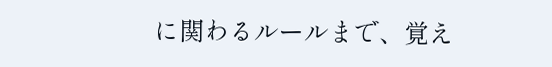に関わるルールまで、覚え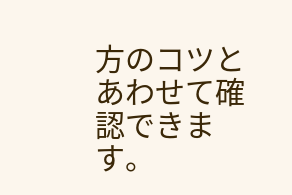方のコツとあわせて確認できます。